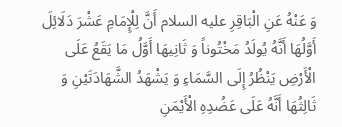وَ عَنْهُ عَنِ الْبَاقِرِ عليه السلام أَنَّ لِلْإِمَامِ عَشْرَ دَلَائِلَ أَوَّلُهَا أَنَّهُ يُولَدُ مَخْتُوناً وَ ثَانِيهَا أَوَّلُ مَا يَقَعُ عَلَى الْأَرْضِ يَنْظُرُ إِلَى السَّمَاءِ وَ يَشْهَدُ الشَّهَادَتَيْنِ وَ ثَالِثُهَا أَنَّهُ عَلَى عَضُدِهِ الْأَيْمَنِ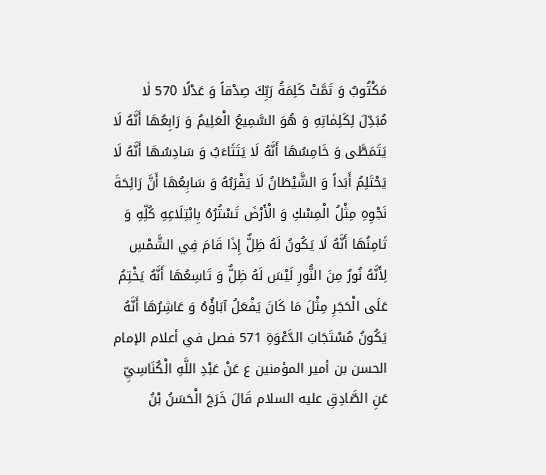مَكْتُوبٌ وَ تَمَّتْ كَلِمَةُ رَبِّكَ صِدْقاً وَ عَدْلًا 570 لٰا مُبَدِّلَ لِكَلِمٰاتِهِ وَ هُوَ السَّمِيعُ الْعَلِيمُ وَ رَابِعُهَا أَنَّهُ لَا يَتَمَطَّى وَ خَامِسُهَا أَنَّهُ لَا يَتَثَاءَبُ وَ سَادِسُهَا أَنَّهُ لَا يَحْتَلِمُ أَبَداً وَ الشَّيْطَانُ لَا يَقْرَبُهُ وَ سَابِعُهَا أَنَّ رَائِحَةَ نَجْوِهِ مِثْلُ الْمِسْكِ وَ الْأَرْضَ تَسْتُرُهُ بِابْتِلَاعِهِ كُلِّهِ وَ ثَامِنُهَا أَنَّهُ لَا يَكُونُ لَهُ ظِلٌّ إِذَا قَامَ فِي الشَّمْسِ لِأَنَّهُ نُورٌ مِنَ النُّورِ لَيْسَ لَهُ ظِلٌّ وَ تَاسِعُهَا أَنَّهُ يَخْتِمُ عَلَى الْحَجَرِ مِثْلَ مَا كَانَ يَفْعَلُ آبَاؤُهُ وَ عَاشِرُهَا أَنَّهُ يَكُونُ مُسْتَجَابَ الدَّعْوَةِ 571 فصل في أعلام الإمام الحسن بن أمير المؤمنين ع عَنْ عَبْدِ اللَّهِ الْكُنَاسِيِّ عَنِ الصَّادِقِ عليه السلام قَالَ خَرَجَ الْحَسَنُ بْنُ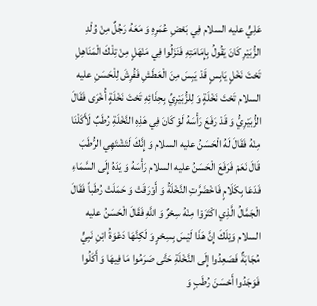عَلِيٍّ عليه السلام فِي بَعْضِ عُمَرِهِ وَ مَعَهُ رَجُلٌ مِنْ وُلْدِ الزُّبَيْرِ كَانَ يَقُولُ بِإِمَامَتِهِ فَنَزَلُوا فِي مَنْهَلٍ مِنْ تِلْكَ الْمَنَاهِلِ تَحْتَ نَخْلٍ يَابِسٍ قَدْ يَبِسَ مِنَ الْعَطَشِ فَفُرِشَ لِلْحَسَنِ عليه السلام تَحْتَ نَخْلَةٍ وَ لِلزُّبَيْرِيِّ بِحِذَائِهِ تَحْتَ نَخْلَةٍ أُخْرَى فَقَالَ الزُّبَيْرِيُّ وَ قَدْ رَفَعَ رَأْسَهُ لَوْ كَانَ فِي هَذِهِ النَّخْلَةِ رُطَبٌ لَأَكَلْنَا مِنْهُ فَقَالَ لَهُ الْحَسَنُ عليه السلام وَ إِنَّكَ لَتَشْتَهِي الرُّطَبَ قَالَ نَعَمْ فَرَفَعَ الْحَسَنُ عليه السلام رَأْسَهُ وَ يَدَهُ إِلَى السَّمَاءِ فَدَعَا بِكَلَامٍ فَاخْضَرَّتِ النَّخْلَةُ وَ أَوْرَقَتْ وَ حَمَلَتْ رُطَباً فَقَالَ الْجَمَّالُ الَّذِي اكْتَرَوْا مِنْهُ سِحْرٌ وَ اللَّهِ فَقَالَ الْحَسَنُ عليه السلام وَيْلَكَ إِنَّ هَذَا لَيْسَ بِسِحْرٍ وَ لَكِنَّهَا دَعْوَةُ ابْنِ نَبِيٍّ مُجَابَةٌ فَصَعِدُوا إِلَى النَّخْلَةِ حَتَّى صَرَمُوا مَا فِيهَا وَ أَكَلُوا فَوَجَدُوا أَحْسَنَ رُطَبٍ وَ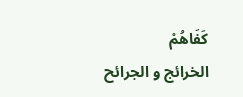كَفَاهُمْ
الخرائج و الجرائح